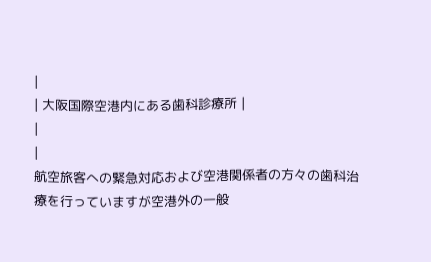|
| 大阪国際空港内にある歯科診療所 |
|
|
航空旅客への緊急対応および空港関係者の方々の歯科治療を行っていますが空港外の一般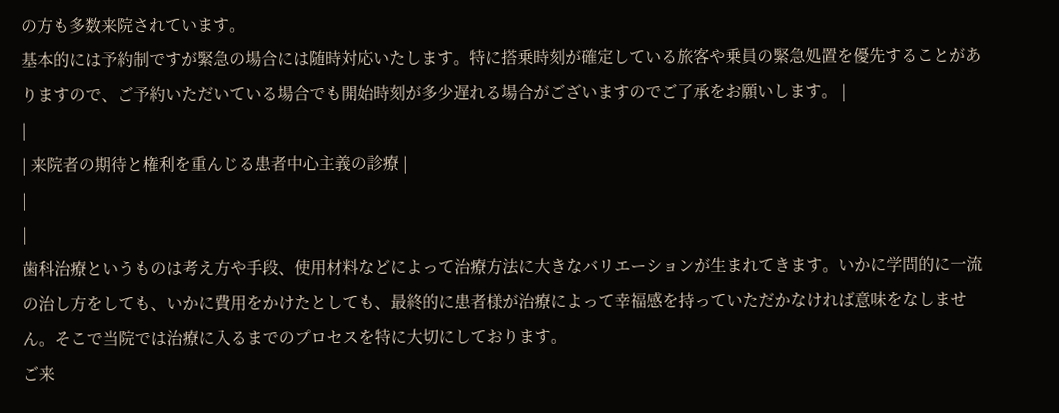の方も多数来院されています。
基本的には予約制ですが緊急の場合には随時対応いたします。特に搭乗時刻が確定している旅客や乗員の緊急処置を優先することがありますので、ご予約いただいている場合でも開始時刻が多少遅れる場合がございますのでご了承をお願いします。 |
|
| 来院者の期待と権利を重んじる患者中心主義の診療 |
|
|
歯科治療というものは考え方や手段、使用材料などによって治療方法に大きなバリエーションが生まれてきます。いかに学問的に一流の治し方をしても、いかに費用をかけたとしても、最終的に患者様が治療によって幸福感を持っていただかなければ意味をなしません。そこで当院では治療に入るまでのプロセスを特に大切にしております。
ご来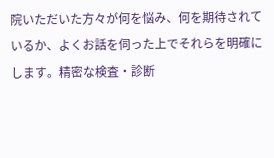院いただいた方々が何を悩み、何を期待されているか、よくお話を伺った上でそれらを明確にします。精密な検査・診断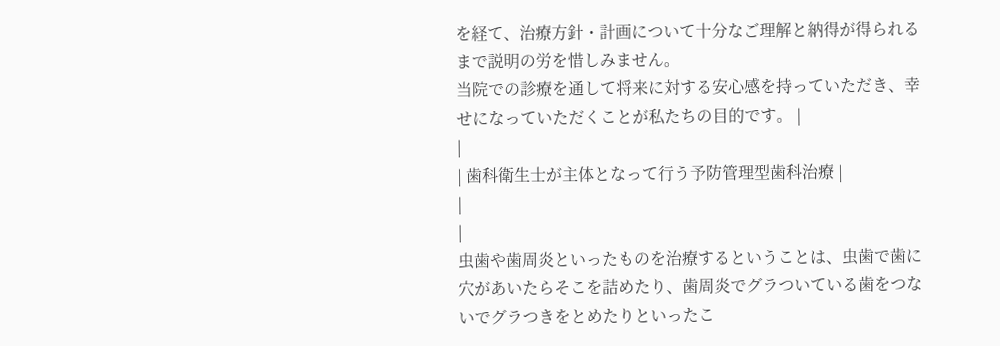を経て、治療方針・計画について十分なご理解と納得が得られるまで説明の労を惜しみません。
当院での診療を通して将来に対する安心感を持っていただき、幸せになっていただくことが私たちの目的です。 |
|
| 歯科衛生士が主体となって行う予防管理型歯科治療 |
|
|
虫歯や歯周炎といったものを治療するということは、虫歯で歯に穴があいたらそこを詰めたり、歯周炎でグラついている歯をつないでグラつきをとめたりといったこ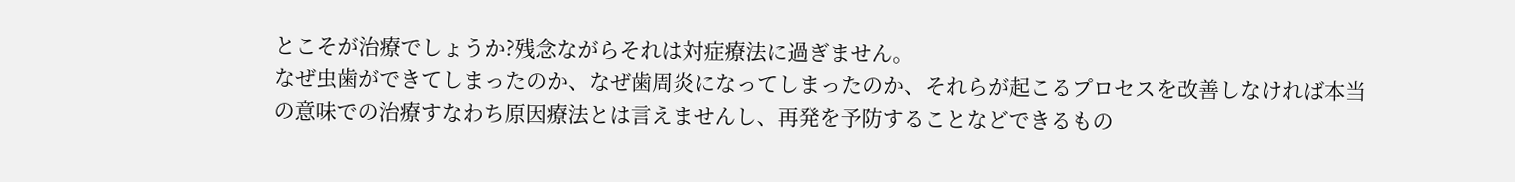とこそが治療でしょうか?残念ながらそれは対症療法に過ぎません。
なぜ虫歯ができてしまったのか、なぜ歯周炎になってしまったのか、それらが起こるプロセスを改善しなければ本当の意味での治療すなわち原因療法とは言えませんし、再発を予防することなどできるもの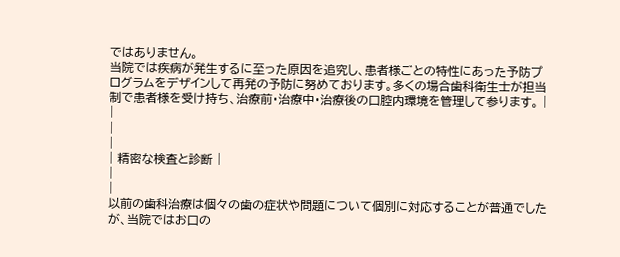ではありません。
当院では疾病が発生するに至った原因を追究し、患者様ごとの特性にあった予防プログラムをデザインして再発の予防に努めております。多くの場合歯科衛生士が担当制で患者様を受け持ち、治療前・治療中・治療後の口腔内環境を管理して参ります。 |
|
|
|
| 精密な検査と診断 |
|
|
以前の歯科治療は個々の歯の症状や問題について個別に対応することが普通でしたが、当院ではお口の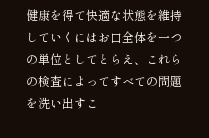健康を得て快適な状態を維持していくにはお口全体を一つの単位としてとらえ、これらの検査によってすべての問題を洗い出すこ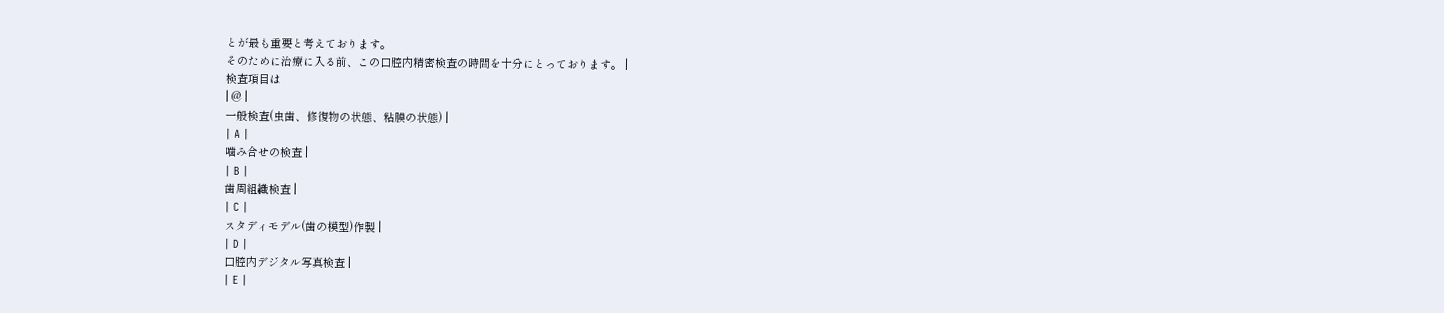とが最も重要と考えております。
そのために治療に入る前、この口腔内精密検査の時間を十分にとっております。 |
検査項目は
| @ |
一般検査(虫歯、修復物の状態、粘膜の状態) |
| A |
噛み合せの検査 |
| B |
歯周組織検査 |
| C |
スタディモデル(歯の模型)作製 |
| D |
口腔内デジタル写真検査 |
| E |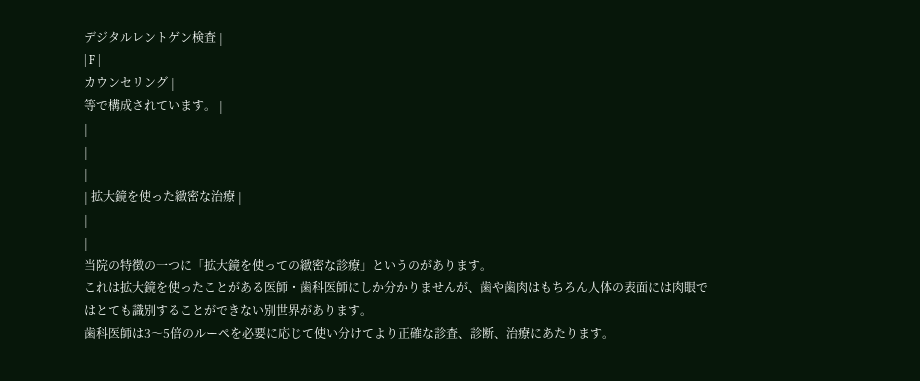デジタルレントゲン検査 |
| F |
カウンセリング |
等で構成されています。 |
|
|
|
| 拡大鏡を使った緻密な治療 |
|
|
当院の特徴の一つに「拡大鏡を使っての緻密な診療」というのがあります。
これは拡大鏡を使ったことがある医師・歯科医師にしか分かりませんが、歯や歯肉はもちろん人体の表面には肉眼ではとても識別することができない別世界があります。
歯科医師は3〜5倍のルーペを必要に応じて使い分けてより正確な診査、診断、治療にあたります。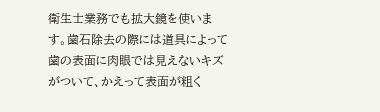衛生士業務でも拡大鏡を使います。歯石除去の際には道具によって歯の表面に肉眼では見えないキズがついて、かえって表面が粗く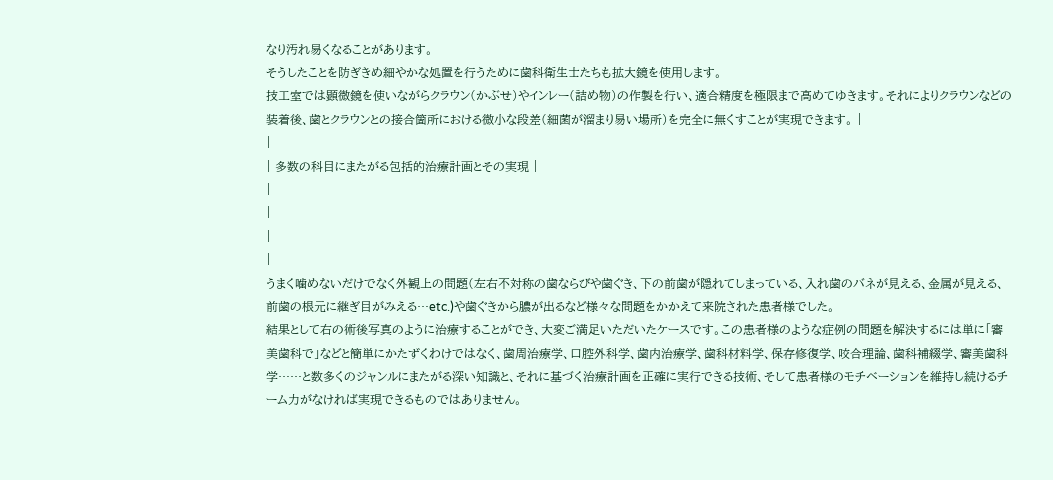なり汚れ易くなることがあります。
そうしたことを防ぎきめ細やかな処置を行うために歯科衛生士たちも拡大鏡を使用します。
技工室では顕微鏡を使いながらクラウン(かぶせ)やインレー(詰め物)の作製を行い、適合精度を極限まで高めてゆきます。それによりクラウンなどの装着後、歯とクラウンとの接合箇所における微小な段差(細菌が溜まり易い場所)を完全に無くすことが実現できます。 |
|
| 多数の科目にまたがる包括的治療計画とその実現 |
|
|
|
|
うまく噛めないだけでなく外観上の問題(左右不対称の歯ならびや歯ぐき、下の前歯が隠れてしまっている、入れ歯のバネが見える、金属が見える、前歯の根元に継ぎ目がみえる…etc.)や歯ぐきから膿が出るなど様々な問題をかかえて来院された患者様でした。
結果として右の術後写真のように治療することができ、大変ご満足いただいたケースです。この患者様のような症例の問題を解決するには単に「審美歯科で」などと簡単にかたずくわけではなく、歯周治療学、口腔外科学、歯内治療学、歯科材料学、保存修復学、咬合理論、歯科補綴学、審美歯科学……と数多くのジャンルにまたがる深い知識と、それに基づく治療計画を正確に実行できる技術、そして患者様のモチベーションを維持し続けるチーム力がなければ実現できるものではありません。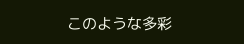このような多彩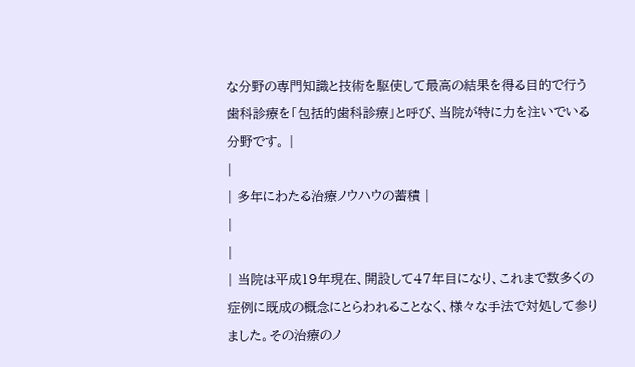な分野の専門知識と技術を駆使して最高の結果を得る目的で行う歯科診療を「包括的歯科診療」と呼び、当院が特に力を注いでいる分野です。 |
|
| 多年にわたる治療ノウハウの蓄積 |
|
|
| 当院は平成19年現在、開設して47年目になり、これまで数多くの症例に既成の概念にとらわれることなく、様々な手法で対処して参りました。その治療のノ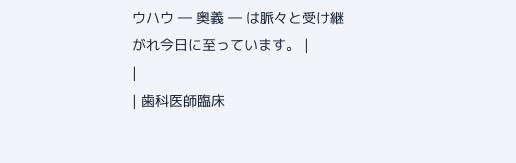ウハウ ― 奥義 ― は脈々と受け継がれ今日に至っています。 |
|
| 歯科医師臨床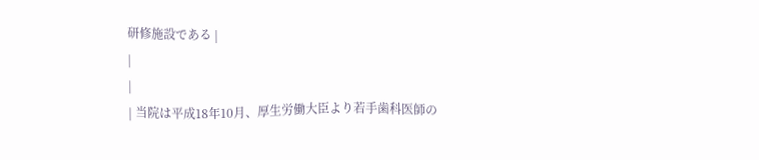研修施設である |
|
|
| 当院は平成18年10月、厚生労働大臣より若手歯科医師の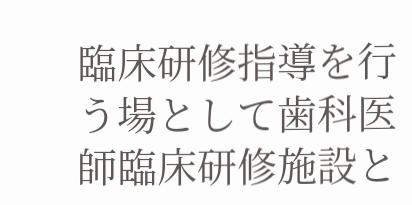臨床研修指導を行う場として歯科医師臨床研修施設と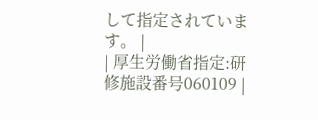して指定されています。 |
| 厚生労働省指定:研修施設番号060109 |